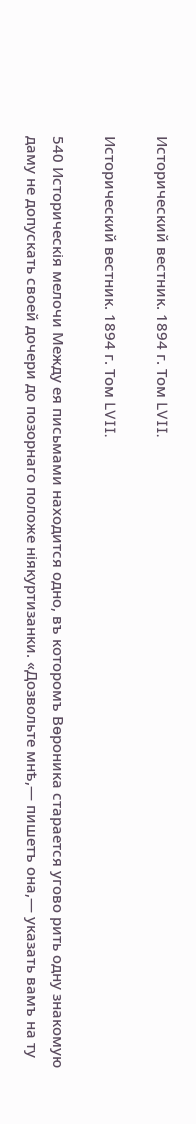Исторический вестник. 1894 г. Том LVII.

Исторический вестник. 1894 г. Том LVII.

540 Историческія мелочи Между ея письмами находится одно, въ которомъ Вѳроника старается угово рить одну знакомую даму не допускать своей дочери до позорнаго положе ніякуртизанки. «Дозвольте мнѣ,— пишетъ она,— указать вамъ на ту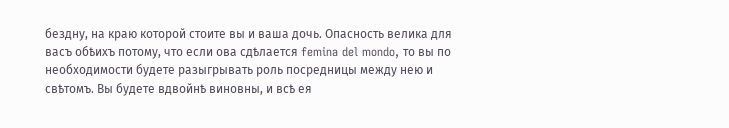бездну, на краю которой стоите вы и ваша дочь. Опасность велика для васъ обѣихъ потому, что если ова сдѣлается femina del mondo, то вы по необходимости будете разыгрывать роль посредницы между нею и свѣтомъ. Вы будете вдвойнѣ виновны, и всѣ ея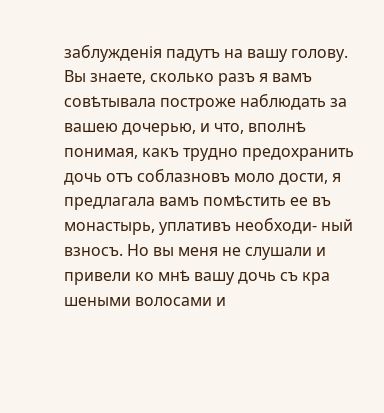заблужденія падутъ на вашу голову. Вы знаете, сколько разъ я вамъ совѣтывала построже наблюдать за вашею дочерью, и что, вполнѣ понимая, какъ трудно предохранить дочь отъ соблазновъ моло дости, я предлагала вамъ помѣстить ее въ монастырь, уплативъ необходи- ный взносъ. Но вы меня не слушали и привели ко мнѣ вашу дочь съ кра шеными волосами и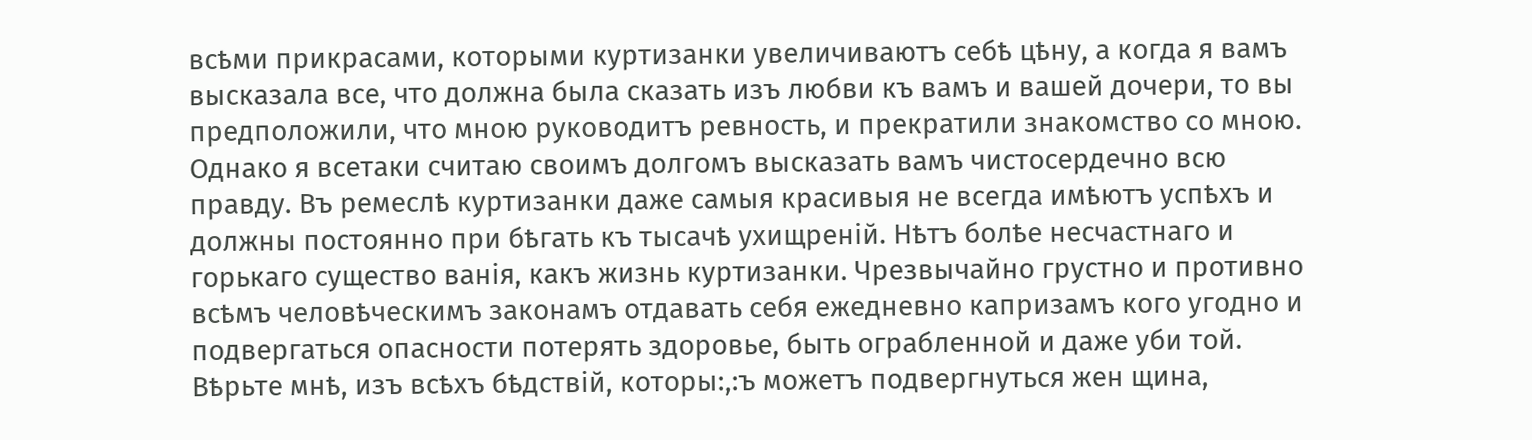всѣми прикрасами, которыми куртизанки увеличиваютъ себѣ цѣну, а когда я вамъ высказала все, что должна была сказать изъ любви къ вамъ и вашей дочери, то вы предположили, что мною руководитъ ревность, и прекратили знакомство со мною. Однако я всетаки считаю своимъ долгомъ высказать вамъ чистосердечно всю правду. Въ ремеслѣ куртизанки даже самыя красивыя не всегда имѣютъ успѣхъ и должны постоянно при бѣгать къ тысачѣ ухищреній. Нѣтъ болѣе несчастнаго и горькаго существо ванія, какъ жизнь куртизанки. Чрезвычайно грустно и противно всѣмъ человѣческимъ законамъ отдавать себя ежедневно капризамъ кого угодно и подвергаться опасности потерять здоровье, быть ограбленной и даже уби той. Вѣрьте мнѣ, изъ всѣхъ бѣдствій, которы:,:ъ можетъ подвергнуться жен щина,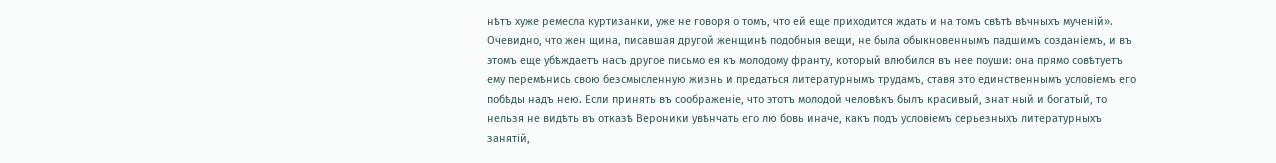нѣтъ хуже ремесла куртизанки, уже не говоря о томъ, что ей еще приходится ждать и на томъ свѣтѣ вѣчныхъ мученій». Очевидно, что жен щина, писавшая другой женщинѣ подобныя вещи, не была обыкновеннымъ падшимъ созданіемъ, и въ этомъ еще убѣждаетъ насъ другое письмо ея къ молодому франту, который влюбился въ нее поуши: она прямо совѣтуетъ ему перемѣнись свою безсмысленную жизнь и предаться литературнымъ трудамъ, ставя зто единственнымъ условіемъ его побѣды надъ нею. Если принять въ соображеніе, что этотъ молодой человѣкъ былъ красивый, знат ный и богатый, то нельзя не видѣть въ отказѣ Вероники увѣнчать его лю бовь иначе, какъ подъ условіемъ серьезныхъ литературныхъ занятій,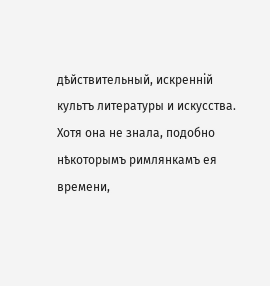дѣйствительный, искренній культъ литературы и искусства. Хотя она не знала, подобно нѣкоторымъ римлянкамъ ея времени,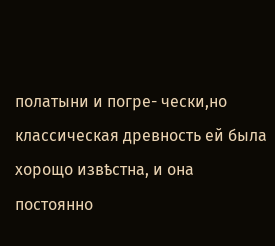полатыни и погре- чески,но классическая древность ей была хорощо извѣстна, и она постоянно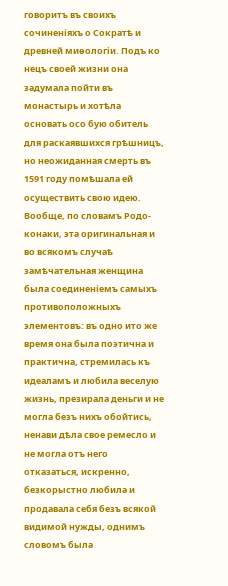говоритъ въ своихъ сочиненіяхъ о Сократѣ и древней миѳологіи. Подъ ко нецъ своей жизни она задумала пойти въ монастырь и хотѣла основать осо бую обитель для раскаявшихся грѣшницъ, но неожиданная смерть въ 1591 году помѣшала ей осуществить свою идею. Вообще, по словамъ Родо- конаки, эта оригинальная и во всякомъ случаѣ замѣчательная женщина была соединеніемъ самыхъ противоположныхъ элементовъ: въ одно ито же время она была поэтична и практична, стремилась къ идеаламъ и любила веселую жизнь, презирала деньги и не могла безъ нихъ обойтись, ненави дѣла свое ремесло и не могла отъ него отказаться, искренно, безкорыстно любила и продавала себя безъ всякой видимой нужды, однимъ словомъ была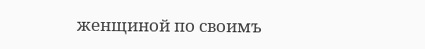женщиной по своимъ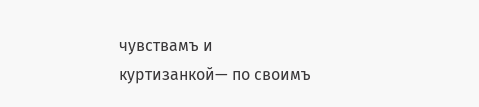чувствамъ и куртизанкой— по своимъ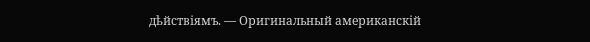дѣйствіямъ. — Оригинальный американскій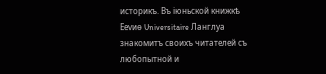историкъ. Въ іюньской книжкѣ Ееѵиѳ Universitaire Ланглуа знакомитъ своихъ читателей съ любопытной и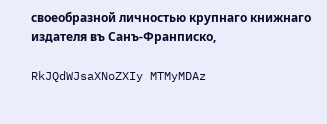своеобразной личностью крупнаго книжнаго издателя въ Санъ-Франписко,

RkJQdWJsaXNoZXIy MTMyMDAz